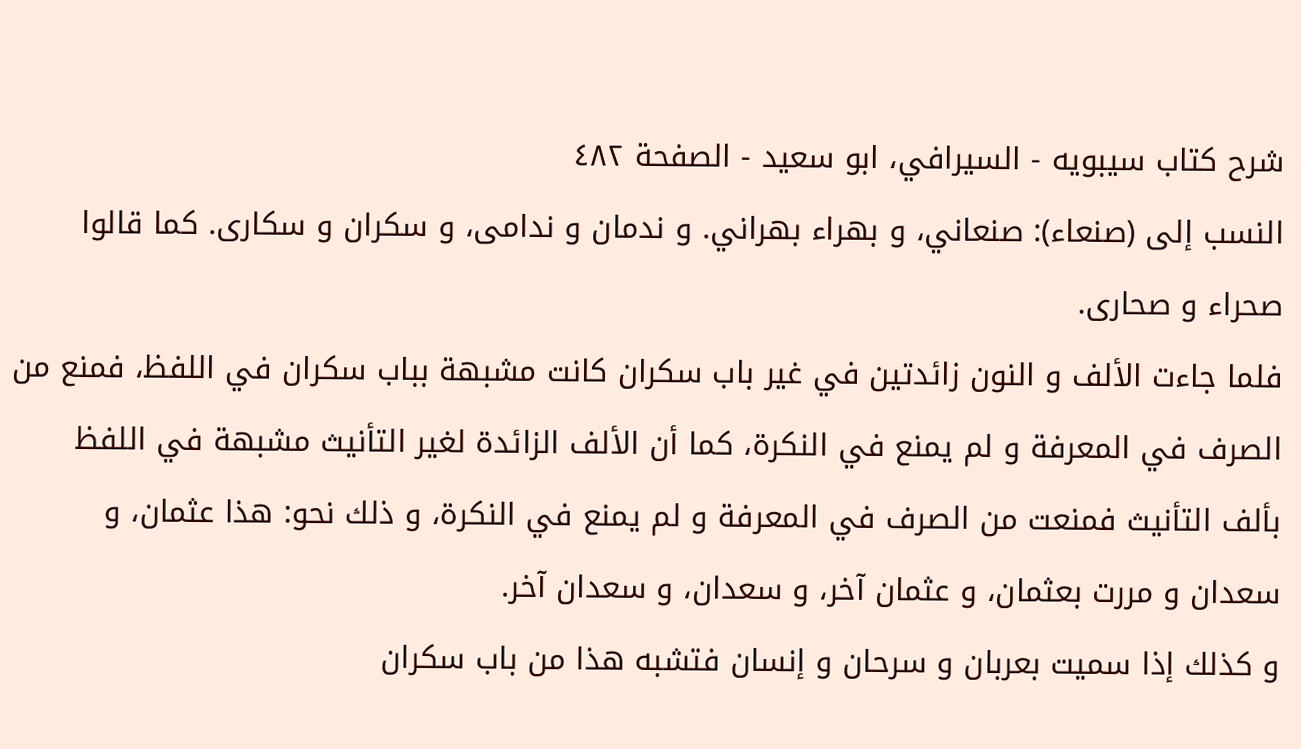شرح كتاب سيبويه - السيرافي، ابو سعید - الصفحة ٤٨٢
النسب إلى (صنعاء): صنعاني، و بهراء بهراني. و ندمان و ندامى، و سكران و سكارى. كما قالوا صحراء و صحارى.
فلما جاءت الألف و النون زائدتين في غير باب سكران كانت مشبهة بباب سكران في اللفظ، فمنع من الصرف في المعرفة و لم يمنع في النكرة، كما أن الألف الزائدة لغير التأنيث مشبهة في اللفظ بألف التأنيث فمنعت من الصرف في المعرفة و لم يمنع في النكرة، و ذلك نحو: هذا عثمان، و سعدان و مررت بعثمان، و عثمان آخر، و سعدان، و سعدان آخر.
و كذلك إذا سميت بعربان و سرحان و إنسان فتشبه هذا من باب سكران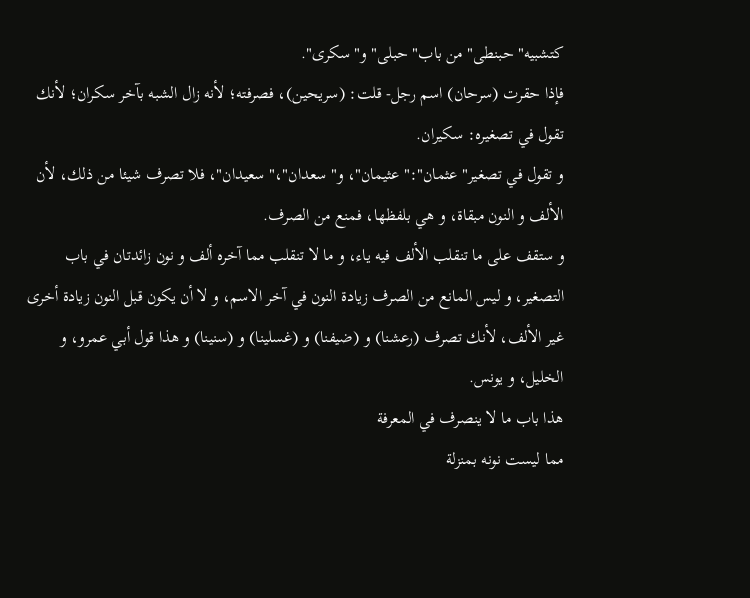كتشبيه" حبنطى" من باب" حبلى" و" سكرى".
فإذا حقرت (سرحان) اسم رجل- قلت: (سريحين)، فصرفته؛ لأنه زال الشبه بآخر سكران؛ لأنك تقول في تصغيره: سكيران.
و تقول في تصغير" عثمان":" عثيمان"، و" سعدان"،" سعيدان"، فلا تصرف شيئا من ذلك، لأن الألف و النون مبقاة، و هي بلفظها، فمنع من الصرف.
و ستقف على ما تنقلب الألف فيه ياء، و ما لا تنقلب مما آخره ألف و نون زائدتان في باب التصغير، و ليس المانع من الصرف زيادة النون في آخر الاسم، و لا أن يكون قبل النون زيادة أخرى غير الألف، لأنك تصرف (رعشنا) و (ضيفنا) و (غسلينا) و (سنينا) و هذا قول أبي عمرو، و الخليل، و يونس.
هذا باب ما لا ينصرف في المعرفة
مما ليست نونه بمنزلة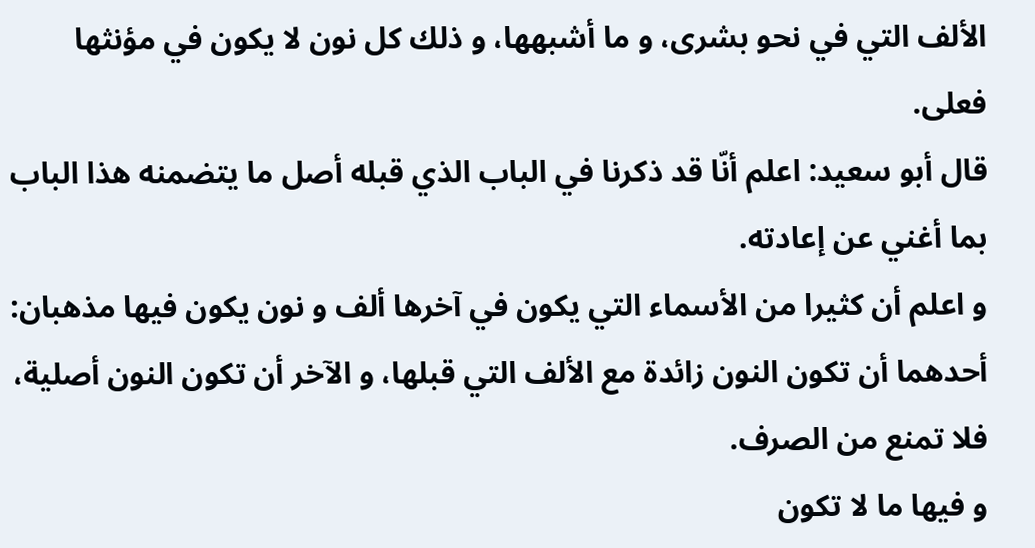الألف التي في نحو بشرى، و ما أشبهها، و ذلك كل نون لا يكون في مؤنثها فعلى.
قال أبو سعيد: اعلم أنّا قد ذكرنا في الباب الذي قبله أصل ما يتضمنه هذا الباب بما أغني عن إعادته.
و اعلم أن كثيرا من الأسماء التي يكون في آخرها ألف و نون يكون فيها مذهبان:
أحدهما أن تكون النون زائدة مع الألف التي قبلها، و الآخر أن تكون النون أصلية، فلا تمنع من الصرف.
و فيها ما لا تكون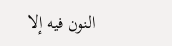النون فيه إلا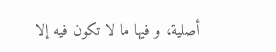أصلية، و فيها ما لا تكون فيه إلا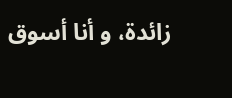زائدة، و أنا أسوق